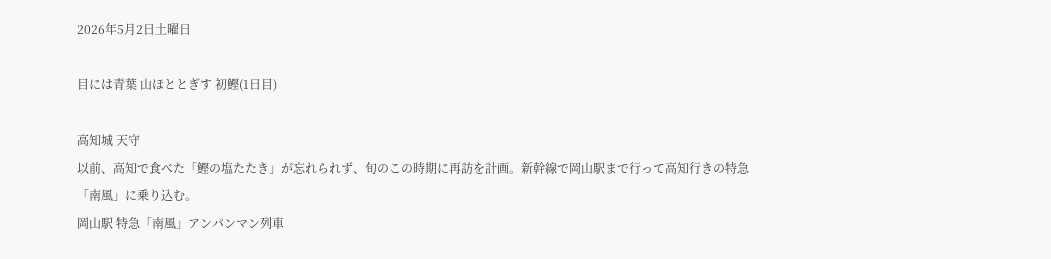2026年5月2日土曜日

目には青葉 山ほととぎす 初鰹(1日目)

高知城 天守
以前、高知で食べた「鰹の塩たたき」が忘れられず、旬のこの時期に再訪を計画。新幹線で岡山駅まで行って高知行きの特急「南風」に乗り込む。
岡山駅 特急「南風」アンパンマン列車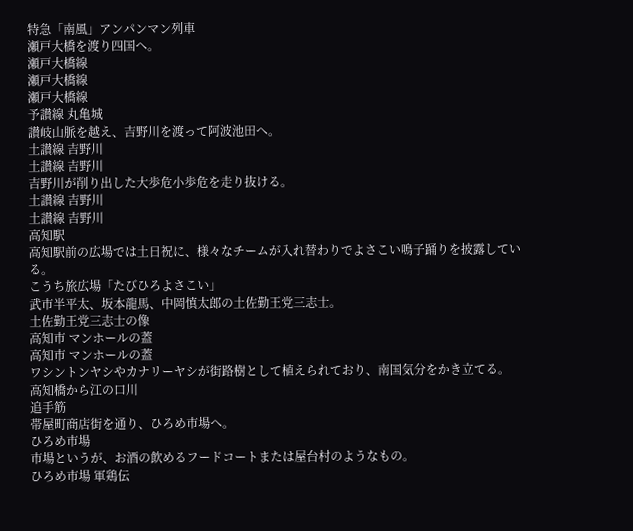特急「南風」アンパンマン列車
瀬戸大橋を渡り四国へ。
瀬戸大橋線
瀬戸大橋線
瀬戸大橋線
予讃線 丸亀城
讃岐山脈を越え、吉野川を渡って阿波池田へ。
土讃線 吉野川
土讃線 吉野川
吉野川が削り出した大歩危小歩危を走り抜ける。
土讃線 吉野川
土讃線 吉野川
高知駅
高知駅前の広場では土日祝に、様々なチームが入れ替わりでよさこい鳴子踊りを披露している。
こうち旅広場「たびひろよさこい」
武市半平太、坂本龍馬、中岡慎太郎の土佐勤王党三志士。
土佐勤王党三志士の像
高知市 マンホールの蓋
高知市 マンホールの蓋
ワシントンヤシやカナリーヤシが街路樹として植えられており、南国気分をかき立てる。
高知橋から江の口川
追手筋
帯屋町商店街を通り、ひろめ市場へ。
ひろめ市場
市場というが、お酒の飲めるフードコートまたは屋台村のようなもの。
ひろめ市場 軍鶏伝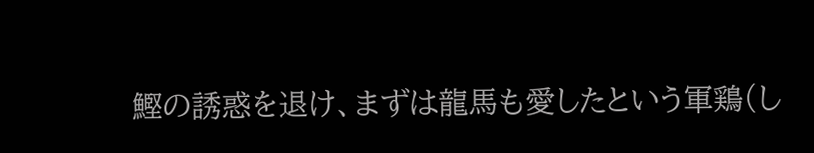鰹の誘惑を退け、まずは龍馬も愛したという軍鶏(し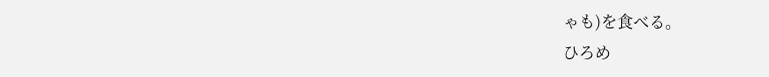ゃも)を食べる。
ひろめ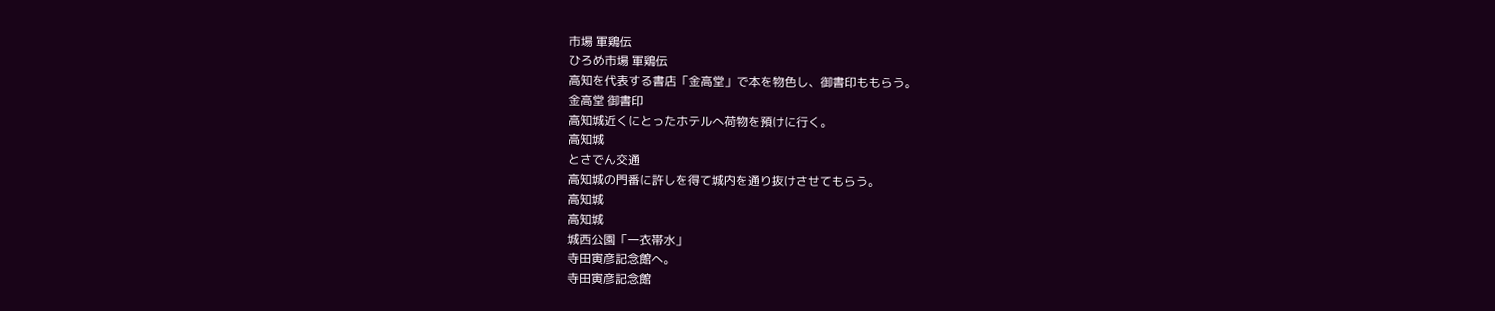市場 軍鶏伝
ひろめ市場 軍鶏伝
高知を代表する書店「金高堂」で本を物色し、御書印ももらう。
金高堂 御書印
高知城近くにとったホテルへ荷物を預けに行く。
高知城
とさでん交通
高知城の門番に許しを得て城内を通り抜けさせてもらう。
高知城
高知城
城西公園「一衣帯水」
寺田寅彦記念館へ。
寺田寅彦記念館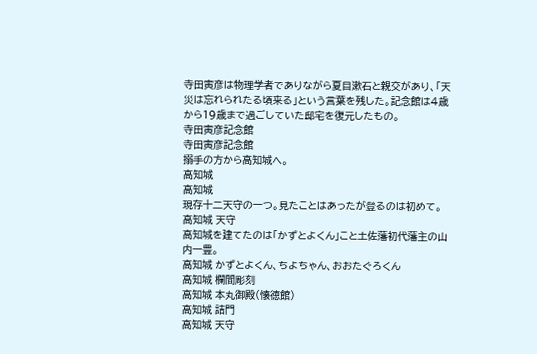寺田寅彦は物理学者でありながら夏目漱石と親交があり、「天災は忘れられたる頃来る」という言葉を残した。記念館は4歳から19歳まで過ごしていた邸宅を復元したもの。
寺田寅彦記念館
寺田寅彦記念館
搦手の方から高知城へ。
高知城
高知城
現存十二天守の一つ。見たことはあったが登るのは初めて。
高知城 天守
高知城を建てたのは「かずとよくん」こと土佐藩初代藩主の山内一豊。
高知城 かずとよくん、ちよちゃん、おおたぐろくん
高知城 欄間彫刻
高知城 本丸御殿(懐徳館)
高知城 詰門
高知城 天守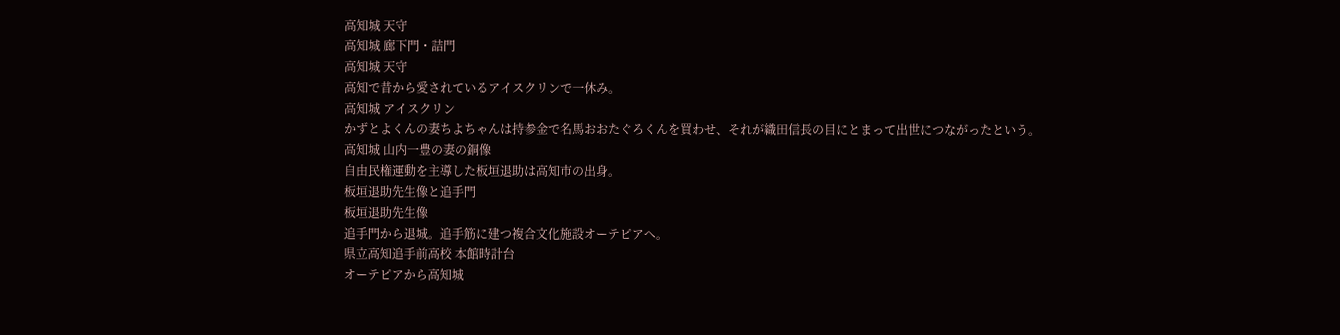高知城 天守
高知城 廊下門・詰門
高知城 天守
高知で昔から愛されているアイスクリンで一休み。
高知城 アイスクリン
かずとよくんの妻ちよちゃんは持参金で名馬おおたぐろくんを買わせ、それが織田信長の目にとまって出世につながったという。
高知城 山内一豊の妻の銅像
自由民権運動を主導した板垣退助は高知市の出身。
板垣退助先生像と追手門
板垣退助先生像
追手門から退城。追手筋に建つ複合文化施設オーテピアへ。
県立高知追手前高校 本館時計台
オーテピアから高知城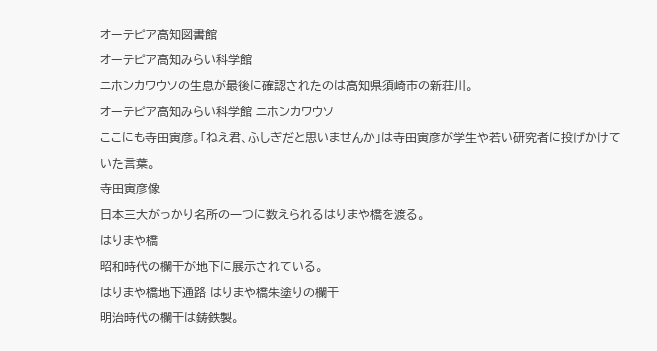オーテピア高知図書館
オーテピア高知みらい科学館
ニホンカワウソの生息が最後に確認されたのは高知県須崎市の新荘川。
オーテピア高知みらい科学館 ニホンカワウソ
ここにも寺田寅彦。「ねえ君、ふしぎだと思いませんか」は寺田寅彦が学生や若い研究者に投げかけていた言葉。
寺田寅彦像
日本三大がっかり名所の一つに数えられるはりまや橋を渡る。
はりまや橋
昭和時代の欄干が地下に展示されている。
はりまや橋地下通路 はりまや橋朱塗りの欄干
明治時代の欄干は鋳鉄製。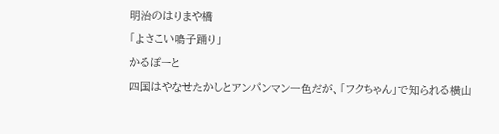明治のはりまや橋
「よさこい鳴子踊り」
かるぽーと
四国はやなせたかしとアンパンマン一色だが、「フクちゃん」で知られる横山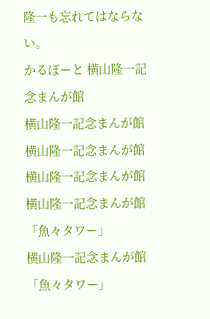隆一も忘れてはならない。
かるぽーと 横山隆一記念まんが館
横山隆一記念まんが館
横山隆一記念まんが館
横山隆一記念まんが館
横山隆一記念まんが館「魚々タワー」
横山隆一記念まんが館「魚々タワー」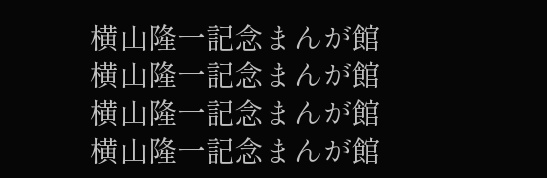横山隆一記念まんが館
横山隆一記念まんが館
横山隆一記念まんが館
横山隆一記念まんが館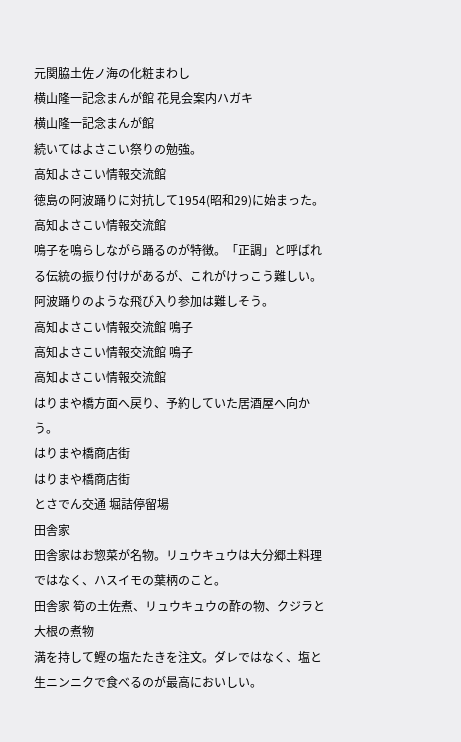元関脇土佐ノ海の化粧まわし
横山隆一記念まんが館 花見会案内ハガキ
横山隆一記念まんが館
続いてはよさこい祭りの勉強。
高知よさこい情報交流館
徳島の阿波踊りに対抗して1954(昭和29)に始まった。
高知よさこい情報交流館
鳴子を鳴らしながら踊るのが特徴。「正調」と呼ばれる伝統の振り付けがあるが、これがけっこう難しい。阿波踊りのような飛び入り参加は難しそう。
高知よさこい情報交流館 鳴子
高知よさこい情報交流館 鳴子
高知よさこい情報交流館
はりまや橋方面へ戻り、予約していた居酒屋へ向かう。
はりまや橋商店街
はりまや橋商店街
とさでん交通 堀詰停留場
田舎家
田舎家はお惣菜が名物。リュウキュウは大分郷土料理ではなく、ハスイモの葉柄のこと。
田舎家 筍の土佐煮、リュウキュウの酢の物、クジラと大根の煮物
満を持して鰹の塩たたきを注文。ダレではなく、塩と生ニンニクで食べるのが最高においしい。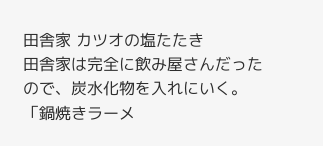田舎家 カツオの塩たたき
田舎家は完全に飲み屋さんだったので、炭水化物を入れにいく。「鍋焼きラーメ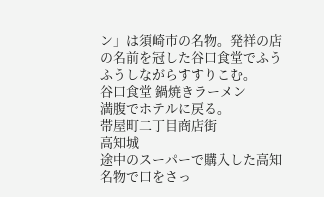ン」は須崎市の名物。発祥の店の名前を冠した谷口食堂でふうふうしながらすすりこむ。
谷口食堂 鍋焼きラーメン
満腹でホテルに戻る。
帯屋町二丁目商店街
高知城
途中のスーパーで購入した高知名物で口をさっ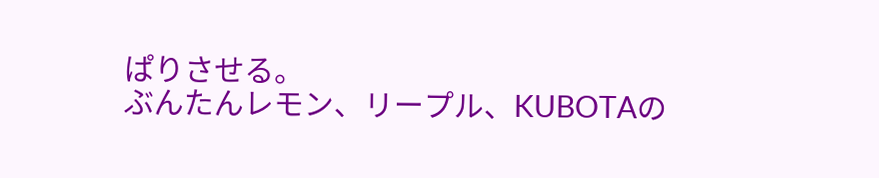ぱりさせる。
ぶんたんレモン、リープル、KUBOTAの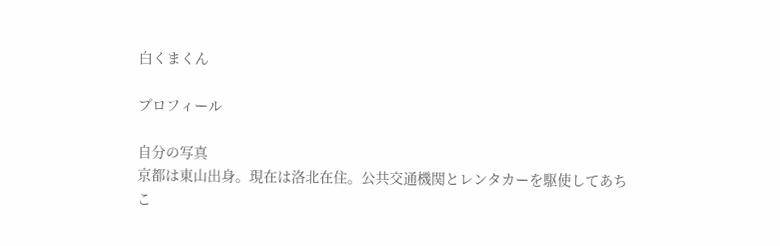白くまくん

プロフィール

自分の写真
京都は東山出身。現在は洛北在住。公共交通機関とレンタカーを駆使してあちこ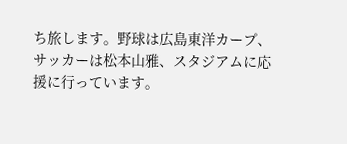ち旅します。野球は広島東洋カープ、サッカーは松本山雅、スタジアムに応援に行っています。